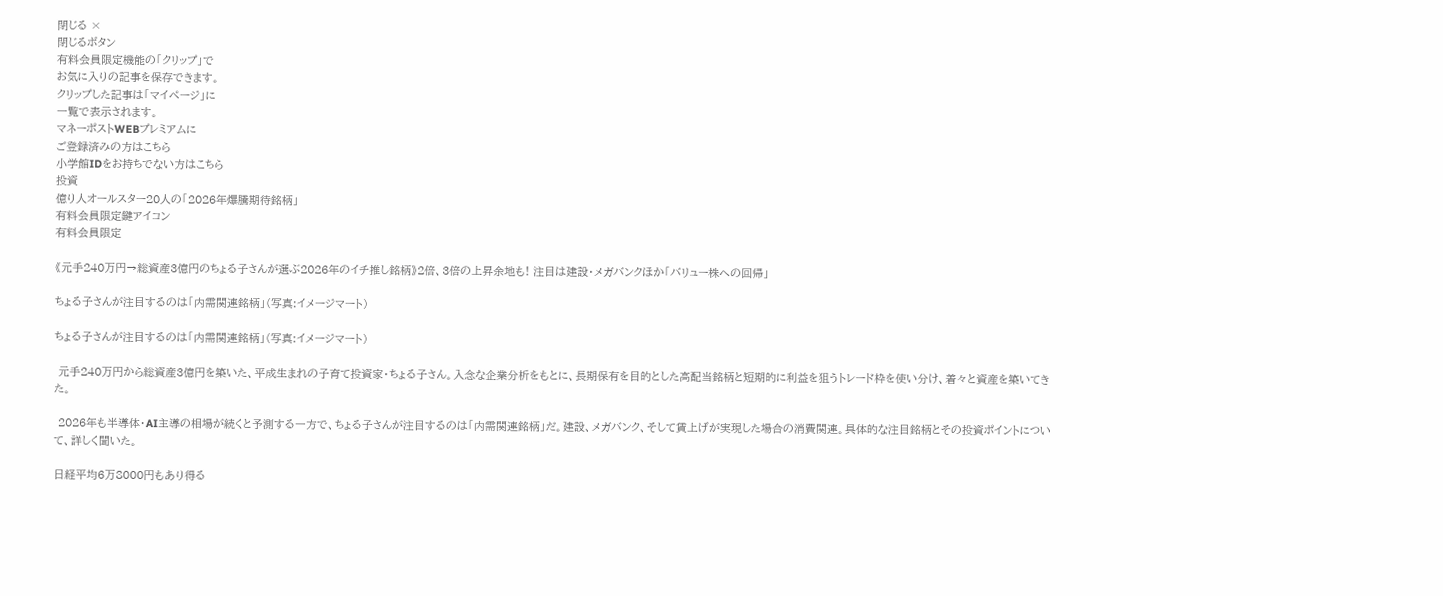閉じる ×
閉じるボタン
有料会員限定機能の「クリップ」で
お気に入りの記事を保存できます。
クリップした記事は「マイページ」に
一覧で表示されます。
マネーポストWEBプレミアムに
ご登録済みの方はこちら
小学館IDをお持ちでない方はこちら
投資
億り人オールスター20人の「2026年爆騰期待銘柄」
有料会員限定鍵アイコン
有料会員限定

《元手240万円→総資産3億円のちょる子さんが選ぶ2026年のイチ推し銘柄》2倍、3倍の上昇余地も! 注目は建設・メガバンクほか「バリュー株への回帰」

ちょる子さんが注目するのは「内需関連銘柄」(写真:イメージマート)

ちょる子さんが注目するのは「内需関連銘柄」(写真:イメージマート)

 元手240万円から総資産3億円を築いた、平成生まれの子育て投資家・ちょる子さん。入念な企業分析をもとに、長期保有を目的とした高配当銘柄と短期的に利益を狙うトレード枠を使い分け、着々と資産を築いてきた。

 2026年も半導体・AI主導の相場が続くと予測する一方で、ちょる子さんが注目するのは「内需関連銘柄」だ。建設、メガバンク、そして賃上げが実現した場合の消費関連。具体的な注目銘柄とその投資ポイントについて、詳しく聞いた。

日経平均6万8000円もあり得る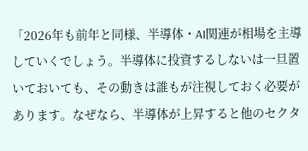「2026年も前年と同様、半導体・AI関連が相場を主導していくでしょう。半導体に投資するしないは一旦置いておいても、その動きは誰もが注視しておく必要があります。なぜなら、半導体が上昇すると他のセクタ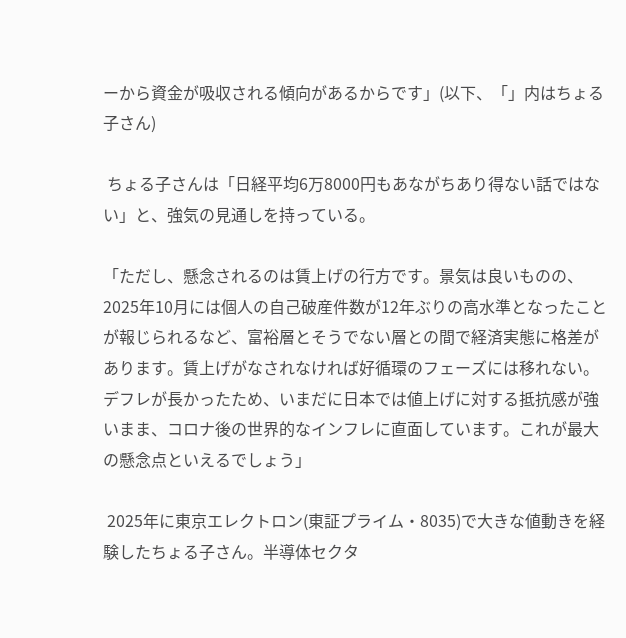ーから資金が吸収される傾向があるからです」(以下、「」内はちょる子さん)

 ちょる子さんは「日経平均6万8000円もあながちあり得ない話ではない」と、強気の見通しを持っている。

「ただし、懸念されるのは賃上げの行方です。景気は良いものの、2025年10月には個人の自己破産件数が12年ぶりの高水準となったことが報じられるなど、富裕層とそうでない層との間で経済実態に格差があります。賃上げがなされなければ好循環のフェーズには移れない。デフレが長かったため、いまだに日本では値上げに対する抵抗感が強いまま、コロナ後の世界的なインフレに直面しています。これが最大の懸念点といえるでしょう」

 2025年に東京エレクトロン(東証プライム・8035)で大きな値動きを経験したちょる子さん。半導体セクタ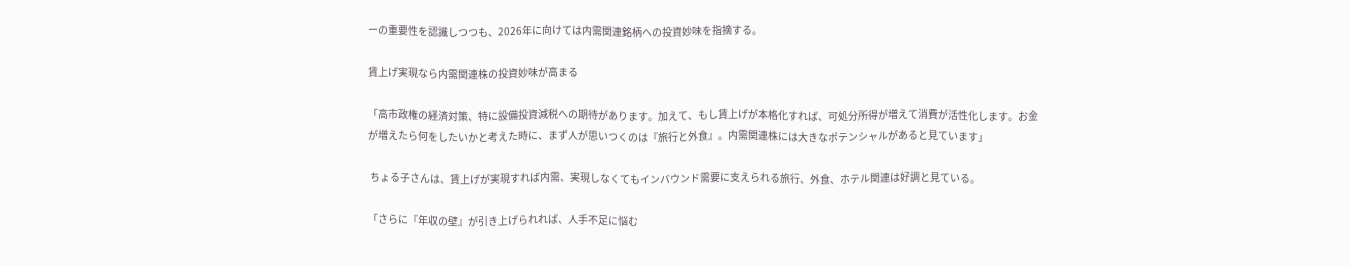ーの重要性を認識しつつも、2026年に向けては内需関連銘柄への投資妙味を指摘する。

賃上げ実現なら内需関連株の投資妙味が高まる

「高市政権の経済対策、特に設備投資減税への期待があります。加えて、もし賃上げが本格化すれば、可処分所得が増えて消費が活性化します。お金が増えたら何をしたいかと考えた時に、まず人が思いつくのは『旅行と外食』。内需関連株には大きなポテンシャルがあると見ています」

 ちょる子さんは、賃上げが実現すれば内需、実現しなくてもインバウンド需要に支えられる旅行、外食、ホテル関連は好調と見ている。

「さらに『年収の壁』が引き上げられれば、人手不足に悩む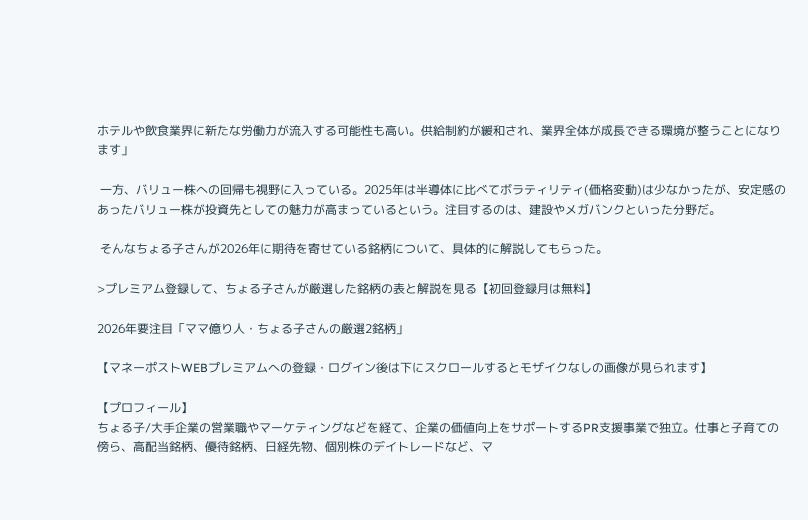ホテルや飲食業界に新たな労働力が流入する可能性も高い。供給制約が緩和され、業界全体が成長できる環境が整うことになります」

 一方、バリュー株への回帰も視野に入っている。2025年は半導体に比べてボラティリティ(価格変動)は少なかったが、安定感のあったバリュー株が投資先としての魅力が高まっているという。注目するのは、建設やメガバンクといった分野だ。

 そんなちょる子さんが2026年に期待を寄せている銘柄について、具体的に解説してもらった。

>プレミアム登録して、ちょる子さんが厳選した銘柄の表と解説を見る【初回登録月は無料】

2026年要注目「ママ億り人・ちょる子さんの厳選2銘柄」

【マネーポストWEBプレミアムへの登録・ログイン後は下にスクロールするとモザイクなしの画像が見られます】

【プロフィール】
ちょる子/大手企業の営業職やマーケティングなどを経て、企業の価値向上をサポートするPR支援事業で独立。仕事と子育ての傍ら、高配当銘柄、優待銘柄、日経先物、個別株のデイトレードなど、マ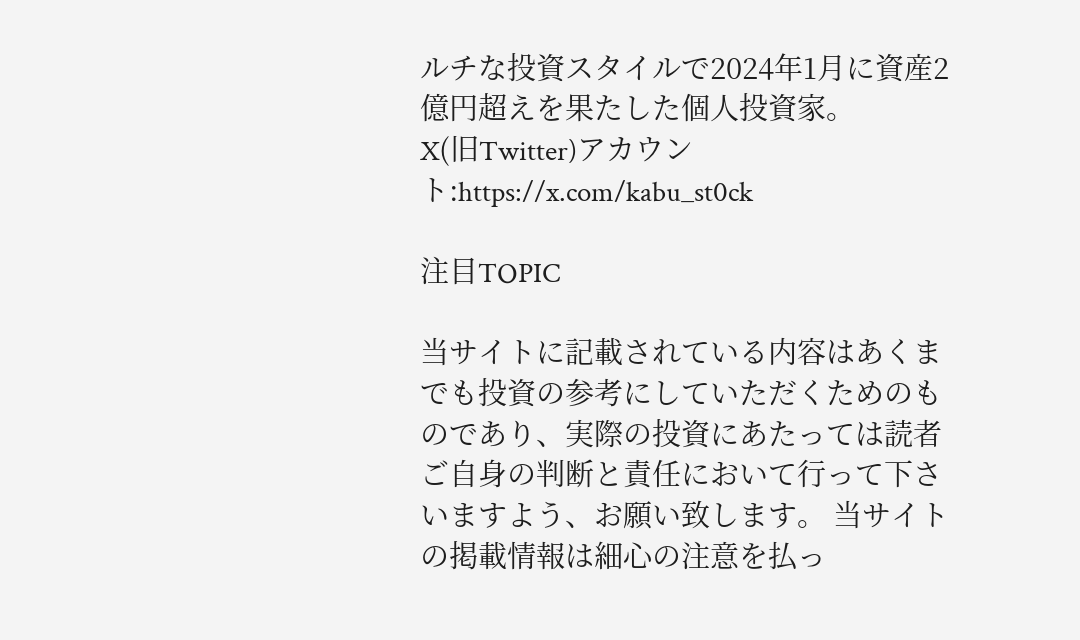ルチな投資スタイルで2024年1月に資産2億円超えを果たした個人投資家。
X(旧Twitter)アカウント:https://x.com/kabu_st0ck

注目TOPIC

当サイトに記載されている内容はあくまでも投資の参考にしていただくためのものであり、実際の投資にあたっては読者ご自身の判断と責任において行って下さいますよう、お願い致します。 当サイトの掲載情報は細心の注意を払っ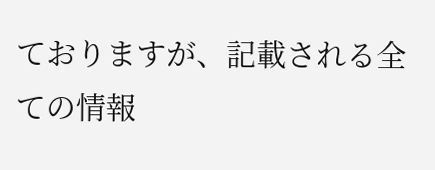ておりますが、記載される全ての情報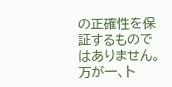の正確性を保証するものではありません。万が一、ト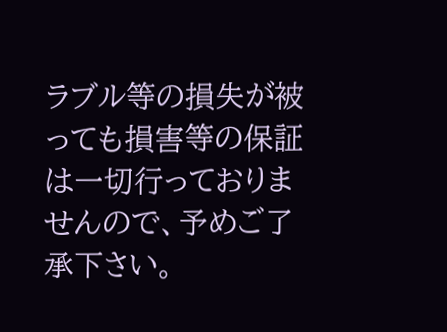ラブル等の損失が被っても損害等の保証は一切行っておりませんので、予めご了承下さい。